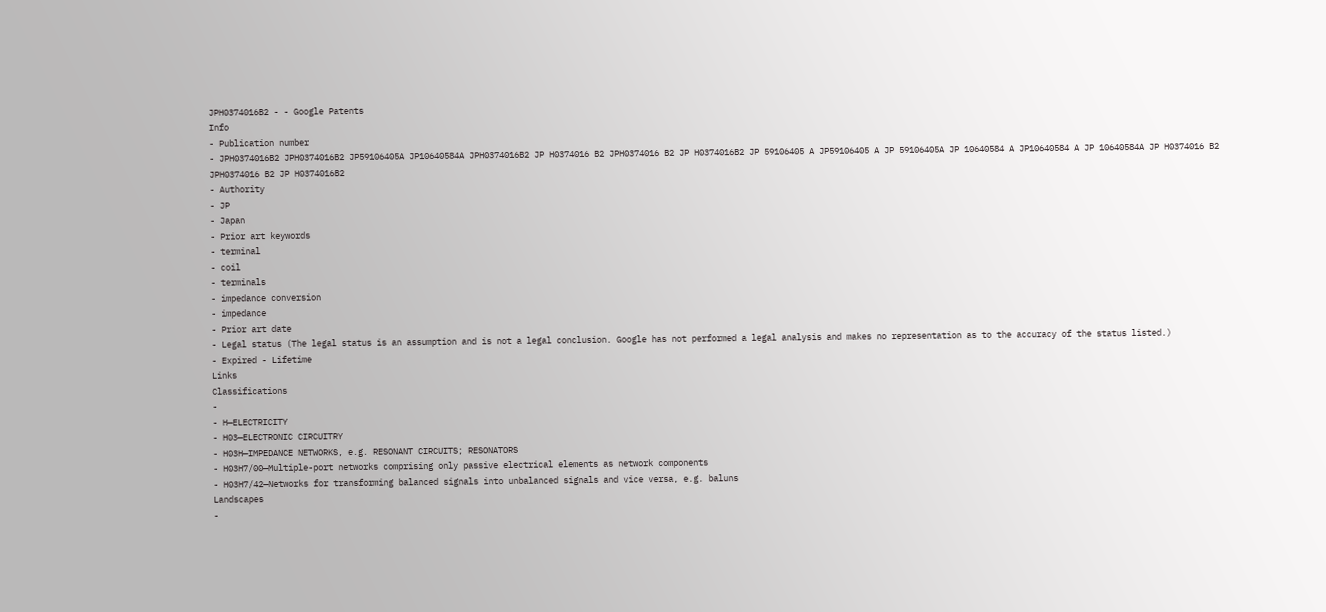JPH0374016B2 - - Google Patents
Info
- Publication number
- JPH0374016B2 JPH0374016B2 JP59106405A JP10640584A JPH0374016B2 JP H0374016 B2 JPH0374016 B2 JP H0374016B2 JP 59106405 A JP59106405 A JP 59106405A JP 10640584 A JP10640584 A JP 10640584A JP H0374016 B2 JPH0374016 B2 JP H0374016B2
- Authority
- JP
- Japan
- Prior art keywords
- terminal
- coil
- terminals
- impedance conversion
- impedance
- Prior art date
- Legal status (The legal status is an assumption and is not a legal conclusion. Google has not performed a legal analysis and makes no representation as to the accuracy of the status listed.)
- Expired - Lifetime
Links
Classifications
-
- H—ELECTRICITY
- H03—ELECTRONIC CIRCUITRY
- H03H—IMPEDANCE NETWORKS, e.g. RESONANT CIRCUITS; RESONATORS
- H03H7/00—Multiple-port networks comprising only passive electrical elements as network components
- H03H7/42—Networks for transforming balanced signals into unbalanced signals and vice versa, e.g. baluns
Landscapes
-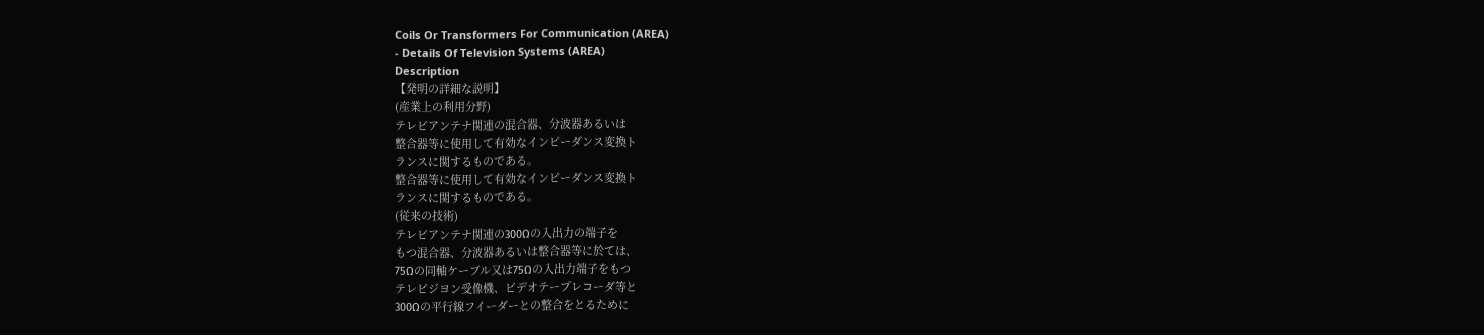Coils Or Transformers For Communication (AREA)
- Details Of Television Systems (AREA)
Description
【発明の詳細な説明】
(産業上の利用分野)
テレビアンテナ関連の混合器、分波器あるいは
整合器等に使用して有効なインピーダンス変換ト
ランスに関するものである。
整合器等に使用して有効なインピーダンス変換ト
ランスに関するものである。
(従来の技術)
テレビアンテナ関連の300Ωの入出力の端子を
もつ混合器、分波器あるいは整合器等に於ては、
75Ωの同軸ケーブル又は75Ωの入出力端子をもつ
テレビジヨン受像機、ビデオテープレコーダ等と
300Ωの平行線フイーダーとの整合をとるために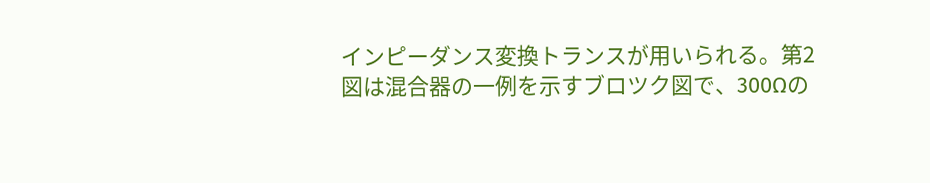インピーダンス変換トランスが用いられる。第2
図は混合器の一例を示すブロツク図で、300Ωの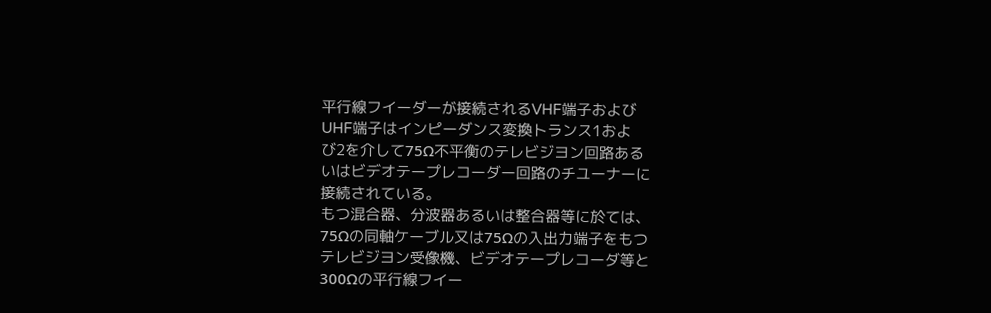平行線フイーダーが接続されるVHF端子および
UHF端子はインピーダンス変換トランス1およ
び2を介して75Ω不平衡のテレビジヨン回路ある
いはビデオテープレコーダー回路のチユーナーに
接続されている。
もつ混合器、分波器あるいは整合器等に於ては、
75Ωの同軸ケーブル又は75Ωの入出力端子をもつ
テレビジヨン受像機、ビデオテープレコーダ等と
300Ωの平行線フイー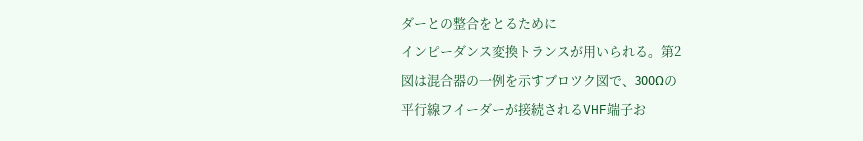ダーとの整合をとるために
インピーダンス変換トランスが用いられる。第2
図は混合器の一例を示すブロツク図で、300Ωの
平行線フイーダーが接続されるVHF端子お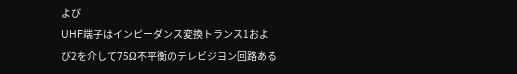よび
UHF端子はインピーダンス変換トランス1およ
び2を介して75Ω不平衡のテレビジヨン回路ある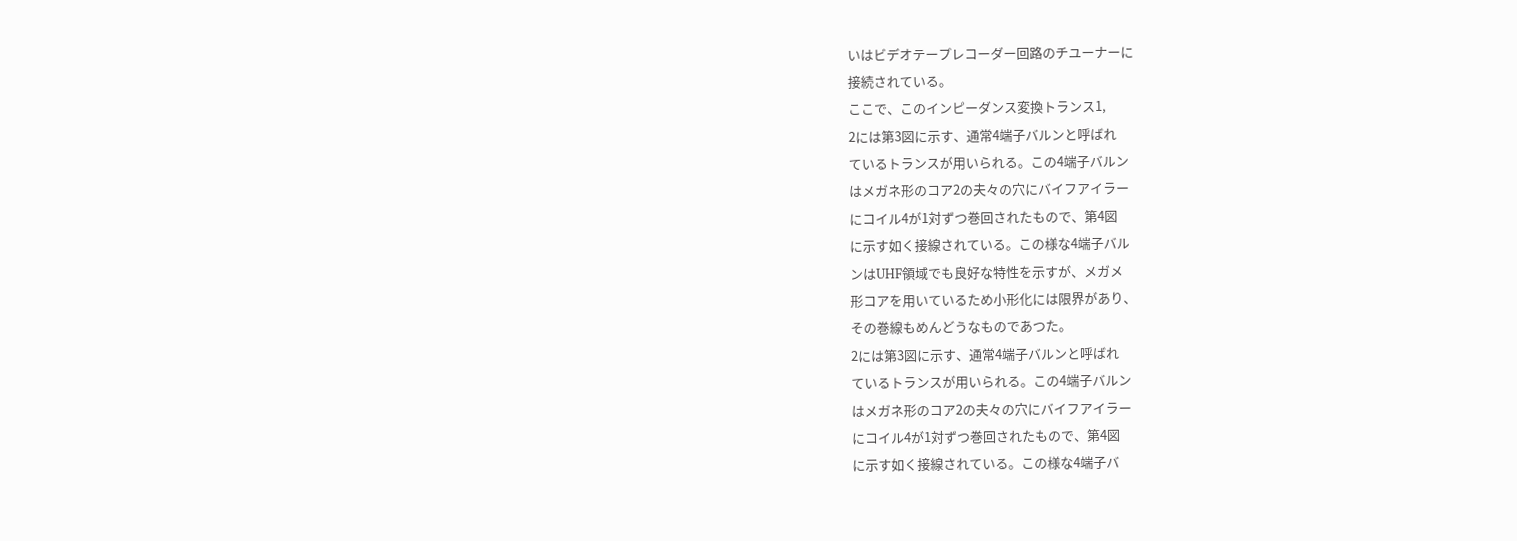いはビデオテープレコーダー回路のチユーナーに
接続されている。
ここで、このインピーダンス変換トランス1,
2には第3図に示す、通常4端子バルンと呼ばれ
ているトランスが用いられる。この4端子バルン
はメガネ形のコア2の夫々の穴にバイフアイラー
にコイル4が1対ずつ巻回されたもので、第4図
に示す如く接線されている。この様な4端子バル
ンはUHF領域でも良好な特性を示すが、メガメ
形コアを用いているため小形化には限界があり、
その巻線もめんどうなものであつた。
2には第3図に示す、通常4端子バルンと呼ばれ
ているトランスが用いられる。この4端子バルン
はメガネ形のコア2の夫々の穴にバイフアイラー
にコイル4が1対ずつ巻回されたもので、第4図
に示す如く接線されている。この様な4端子バ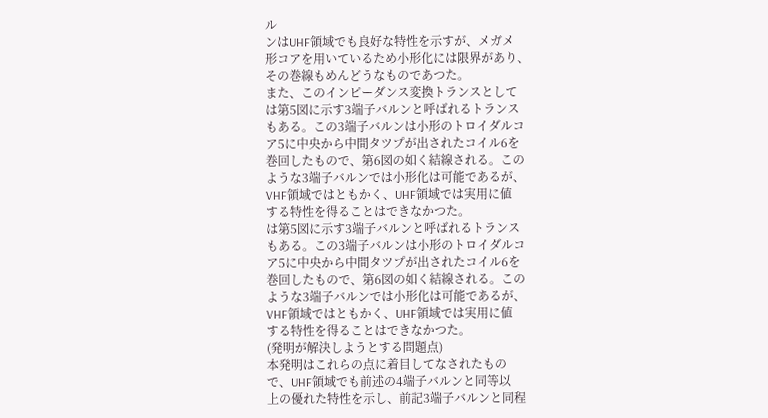ル
ンはUHF領域でも良好な特性を示すが、メガメ
形コアを用いているため小形化には限界があり、
その巻線もめんどうなものであつた。
また、このインピーダンス変換トランスとして
は第5図に示す3端子バルンと呼ばれるトランス
もある。この3端子バルンは小形のトロイダルコ
ア5に中央から中間タツプが出されたコイル6を
巻回したもので、第6図の如く結線される。この
ような3端子バルンでは小形化は可能であるが、
VHF領域ではともかく、UHF領域では実用に値
する特性を得ることはできなかつた。
は第5図に示す3端子バルンと呼ばれるトランス
もある。この3端子バルンは小形のトロイダルコ
ア5に中央から中間タツプが出されたコイル6を
巻回したもので、第6図の如く結線される。この
ような3端子バルンでは小形化は可能であるが、
VHF領域ではともかく、UHF領域では実用に値
する特性を得ることはできなかつた。
(発明が解決しようとする問題点)
本発明はこれらの点に着目してなされたもの
で、UHF領域でも前述の4端子バルンと同等以
上の優れた特性を示し、前記3端子バルンと同程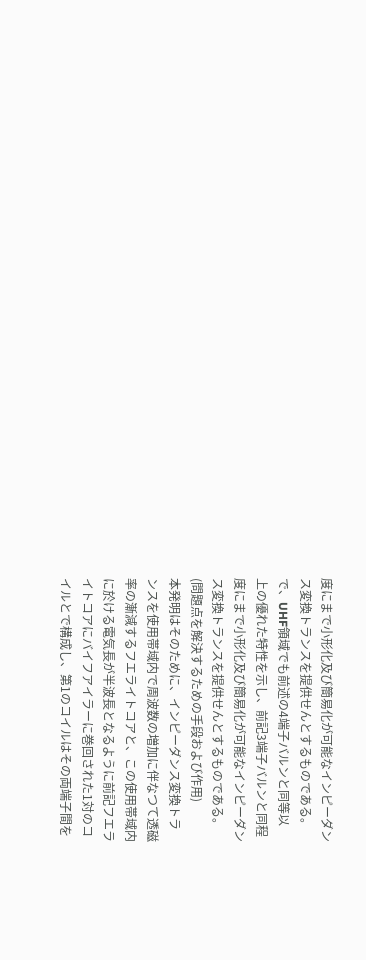度にまで小形化及び簡易化が可能なインピーダン
ス変換トランスを提供せんとするものである。
で、UHF領域でも前述の4端子バルンと同等以
上の優れた特性を示し、前記3端子バルンと同程
度にまで小形化及び簡易化が可能なインピーダン
ス変換トランスを提供せんとするものである。
(問題点を解決するための手段および作用)
本発明はそのために、インピーダンス変換トラ
ンスを使用帯域内で周波数の増加に伴なつて透磁
率の漸減するフエライトコアと、この使用帯域内
に於ける電気長が半波長となるように前記フエラ
イトコアにバイフアイラーに巻回された1対のコ
イルとで構成し、第1のコイルはその両端子間を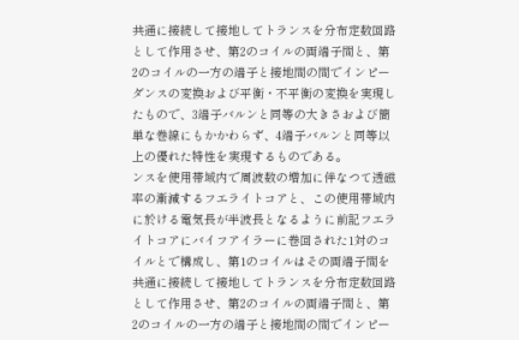共通に接続して接地してトランスを分布定数回路
として作用させ、第2のコイルの両端子間と、第
2のコイルの一方の端子と接地間の間でインピー
ダンスの変換および平衡・不平衡の変換を実現し
たもので、3端子バルンと同等の大きさおよび簡
単な巻線にもかかわらず、4端子バルンと同等以
上の優れた特性を実現するものである。
ンスを使用帯域内で周波数の増加に伴なつて透磁
率の漸減するフエライトコアと、この使用帯域内
に於ける電気長が半波長となるように前記フエラ
イトコアにバイフアイラーに巻回された1対のコ
イルとで構成し、第1のコイルはその両端子間を
共通に接続して接地してトランスを分布定数回路
として作用させ、第2のコイルの両端子間と、第
2のコイルの一方の端子と接地間の間でインピー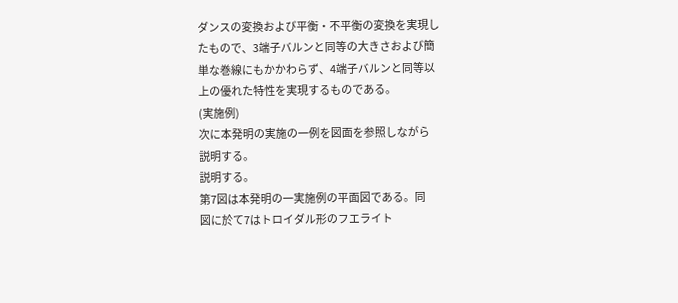ダンスの変換および平衡・不平衡の変換を実現し
たもので、3端子バルンと同等の大きさおよび簡
単な巻線にもかかわらず、4端子バルンと同等以
上の優れた特性を実現するものである。
(実施例)
次に本発明の実施の一例を図面を参照しながら
説明する。
説明する。
第7図は本発明の一実施例の平面図である。同
図に於て7はトロイダル形のフエライト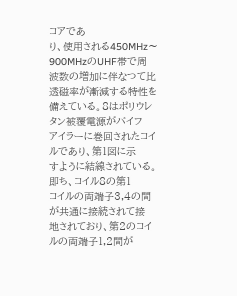コアであ
り、使用される450MHz〜900MHzのUHF帯で周
波数の増加に伴なつて比透磁率が漸減する特性を
備えている。8はポリウレタン被覆電源がバイフ
アイラーに巻回されたコイルであり、第1図に示
すように結線されている。即ち、コイル8の第1
コイルの両端子3,4の間が共通に接続されて接
地されており、第2のコイルの両端子1,2間が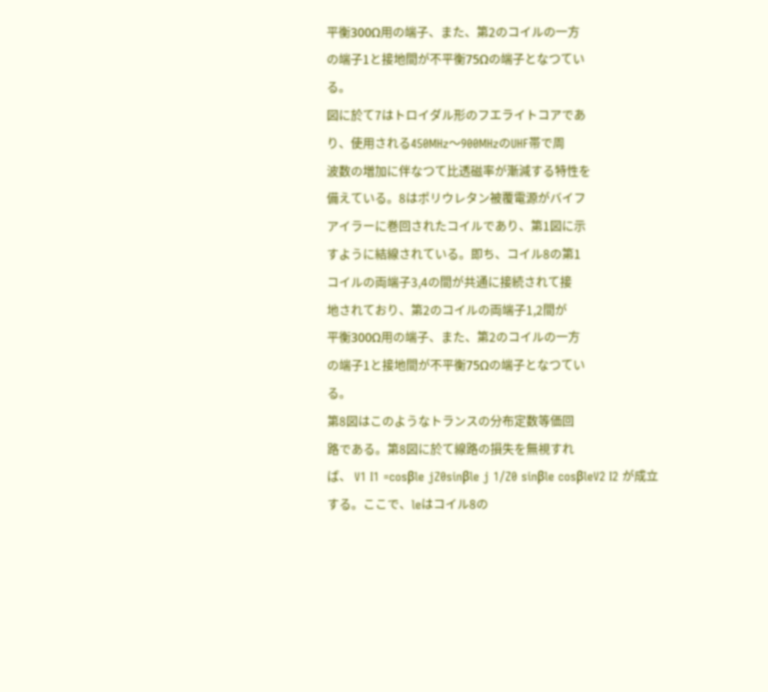平衡300Ω用の端子、また、第2のコイルの一方
の端子1と接地間が不平衡75Ωの端子となつてい
る。
図に於て7はトロイダル形のフエライトコアであ
り、使用される450MHz〜900MHzのUHF帯で周
波数の増加に伴なつて比透磁率が漸減する特性を
備えている。8はポリウレタン被覆電源がバイフ
アイラーに巻回されたコイルであり、第1図に示
すように結線されている。即ち、コイル8の第1
コイルの両端子3,4の間が共通に接続されて接
地されており、第2のコイルの両端子1,2間が
平衡300Ω用の端子、また、第2のコイルの一方
の端子1と接地間が不平衡75Ωの端子となつてい
る。
第8図はこのようなトランスの分布定数等価回
路である。第8図に於て線路の損失を無視すれ
ば、 V1 I1 =cosβle jZ0sinβle j 1/Z0 sinβle cosβleV2 I2 が成立する。ここで、leはコイル8の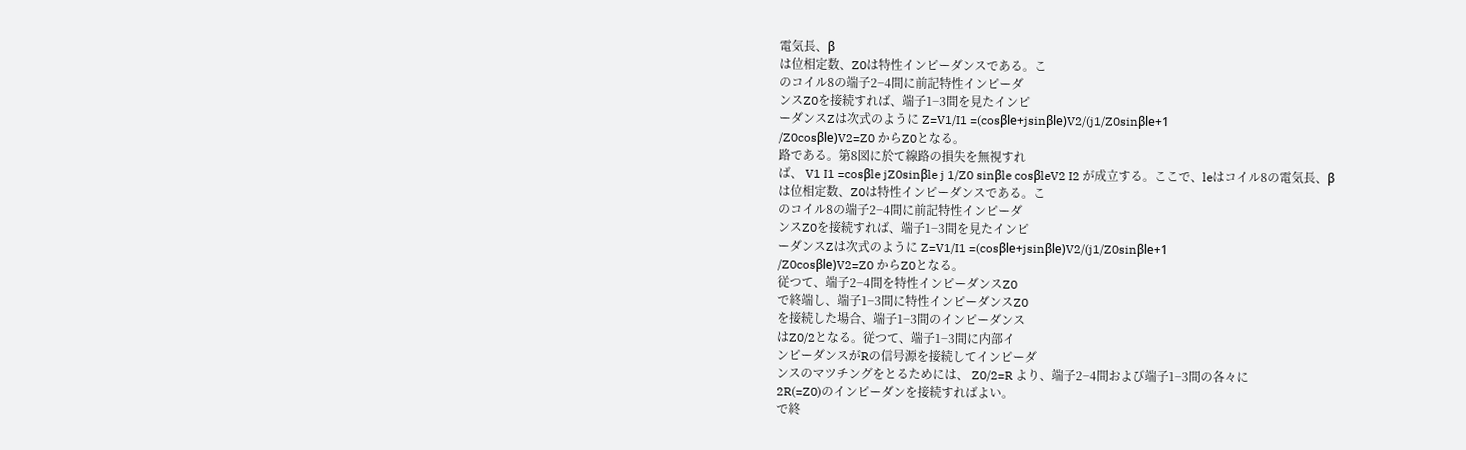電気長、β
は位相定数、Z0は特性インピーダンスである。こ
のコイル8の端子2−4間に前記特性インピーダ
ンスZ0を接続すれば、端子1−3間を見たインピ
ーダンスZは次式のように Z=V1/I1 =(cosβle+jsinβle)V2/(j1/Z0sinβle+1
/Z0cosβle)V2=Z0 からZ0となる。
路である。第8図に於て線路の損失を無視すれ
ば、 V1 I1 =cosβle jZ0sinβle j 1/Z0 sinβle cosβleV2 I2 が成立する。ここで、leはコイル8の電気長、β
は位相定数、Z0は特性インピーダンスである。こ
のコイル8の端子2−4間に前記特性インピーダ
ンスZ0を接続すれば、端子1−3間を見たインピ
ーダンスZは次式のように Z=V1/I1 =(cosβle+jsinβle)V2/(j1/Z0sinβle+1
/Z0cosβle)V2=Z0 からZ0となる。
従つて、端子2−4間を特性インピーダンスZ0
で終端し、端子1−3間に特性インピーダンスZ0
を接続した場合、端子1−3間のインピーダンス
はZ0/2となる。従つて、端子1−3間に内部イ
ンピーダンスがRの信号源を接続してインピーダ
ンスのマツチングをとるためには、 Z0/2=R より、端子2−4間および端子1−3間の各々に
2R(=Z0)のインピーダンを接続すればよい。
で終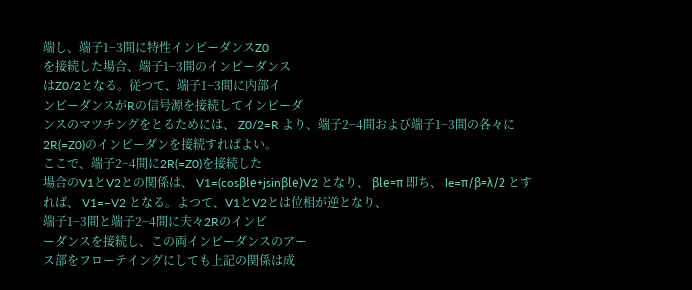端し、端子1−3間に特性インピーダンスZ0
を接続した場合、端子1−3間のインピーダンス
はZ0/2となる。従つて、端子1−3間に内部イ
ンピーダンスがRの信号源を接続してインピーダ
ンスのマツチングをとるためには、 Z0/2=R より、端子2−4間および端子1−3間の各々に
2R(=Z0)のインピーダンを接続すればよい。
ここで、端子2−4間に2R(=Z0)を接続した
場合のV1とV2との関係は、 V1=(cosβle+jsinβle)V2 となり、 βle=π 即ち、 le=π/β=λ/2 とすれば、 V1=−V2 となる。よつて、V1とV2とは位相が逆となり、
端子1−3間と端子2−4間に夫々2Rのインピ
ーダンスを接続し、この両インピーダンスのアー
ス部をフローテイングにしても上記の関係は成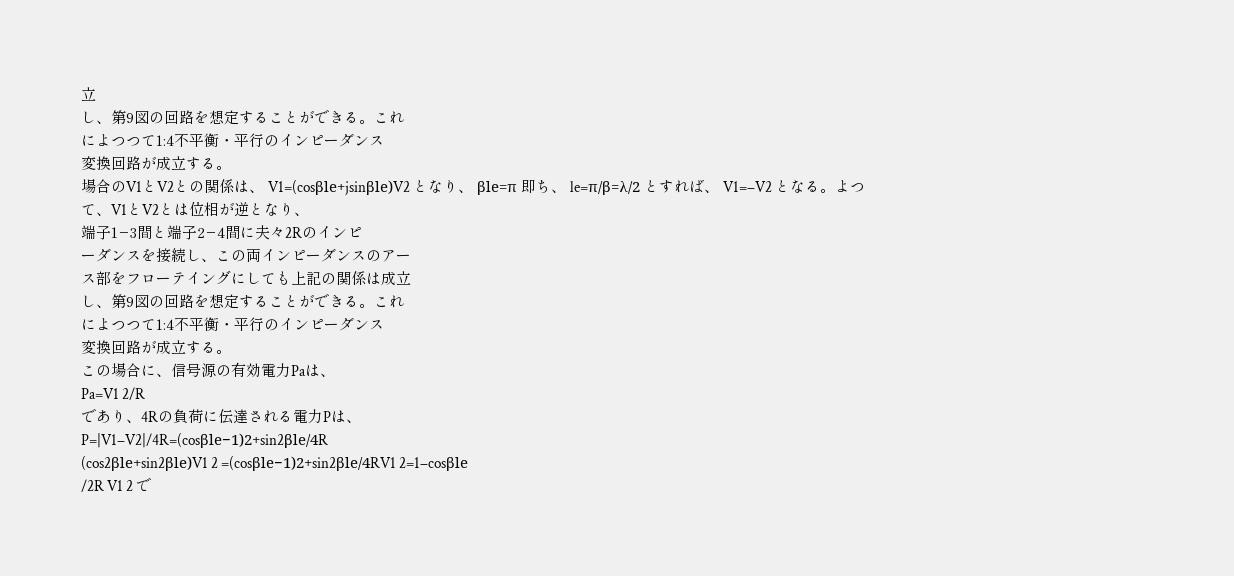立
し、第9図の回路を想定することができる。これ
によつつて1:4不平衡・平行のインピーダンス
変換回路が成立する。
場合のV1とV2との関係は、 V1=(cosβle+jsinβle)V2 となり、 βle=π 即ち、 le=π/β=λ/2 とすれば、 V1=−V2 となる。よつて、V1とV2とは位相が逆となり、
端子1−3間と端子2−4間に夫々2Rのインピ
ーダンスを接続し、この両インピーダンスのアー
ス部をフローテイングにしても上記の関係は成立
し、第9図の回路を想定することができる。これ
によつつて1:4不平衡・平行のインピーダンス
変換回路が成立する。
この場合に、信号源の有効電力Paは、
Pa=V1 2/R
であり、4Rの負荷に伝達される電力Pは、
P=|V1−V2|/4R=(cosβle−1)2+sin2βle/4R
(cos2βle+sin2βle)V1 2 =(cosβle−1)2+sin2βle/4RV1 2=1−cosβle
/2R V1 2 で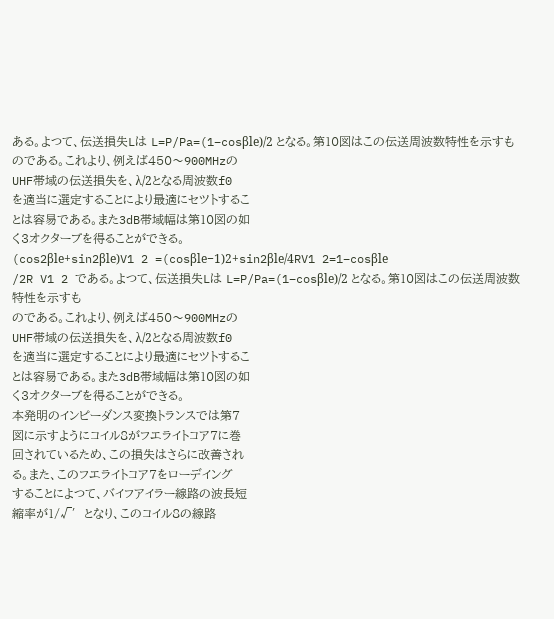ある。よつて、伝送損失Lは L=P/Pa=(1−cosβle)/2 となる。第10図はこの伝送周波数特性を示すも
のである。これより、例えば450〜900MHzの
UHF帯域の伝送損失を、λ/2となる周波数f0
を適当に選定することにより最適にセツトするこ
とは容易である。また3dB帯域幅は第10図の如
く3オクターブを得ることができる。
(cos2βle+sin2βle)V1 2 =(cosβle−1)2+sin2βle/4RV1 2=1−cosβle
/2R V1 2 である。よつて、伝送損失Lは L=P/Pa=(1−cosβle)/2 となる。第10図はこの伝送周波数特性を示すも
のである。これより、例えば450〜900MHzの
UHF帯域の伝送損失を、λ/2となる周波数f0
を適当に選定することにより最適にセツトするこ
とは容易である。また3dB帯域幅は第10図の如
く3オクターブを得ることができる。
本発明のインピーダンス変換トランスでは第7
図に示すようにコイル8がフエライトコア7に巻
回されているため、この損失はさらに改善され
る。また、このフエライトコア7をローデイング
することによつて、バイフアイラー線路の波長短
縮率が1/√′となり、このコイル8の線路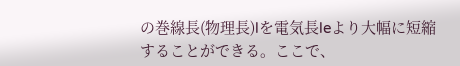の巻線長(物理長)lを電気長leより大幅に短縮
することができる。ここで、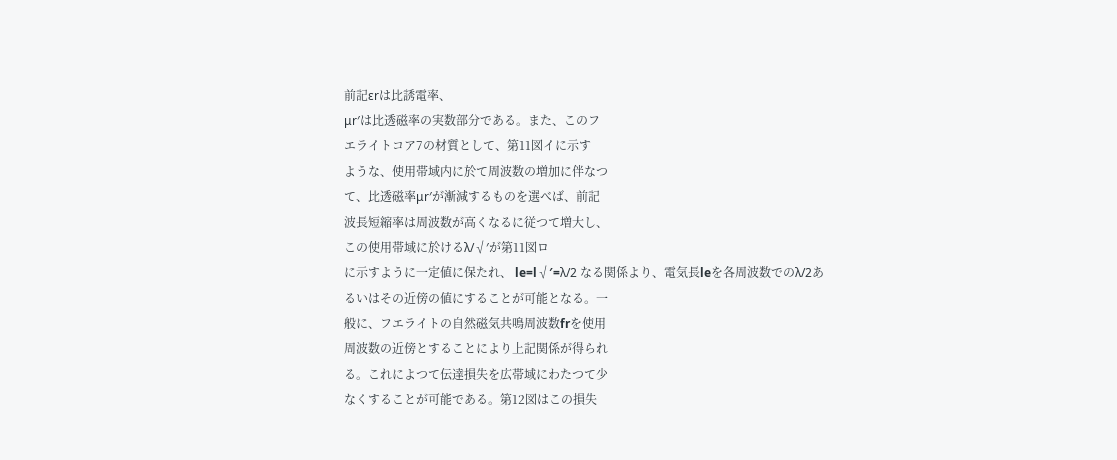前記εrは比誘電率、
μr′は比透磁率の実数部分である。また、このフ
エライトコア7の材質として、第11図イに示す
ような、使用帯域内に於て周波数の増加に伴なつ
て、比透磁率μr′が漸減するものを選べば、前記
波長短縮率は周波数が高くなるに従つて増大し、
この使用帯域に於けるλ/√′が第11図ロ
に示すように一定値に保たれ、 le=l√′=λ/2 なる関係より、電気長leを各周波数でのλ/2あ
るいはその近傍の値にすることが可能となる。一
般に、フエライトの自然磁気共鳴周波数frを使用
周波数の近傍とすることにより上記関係が得られ
る。これによつて伝達損失を広帯域にわたつて少
なくすることが可能である。第12図はこの損失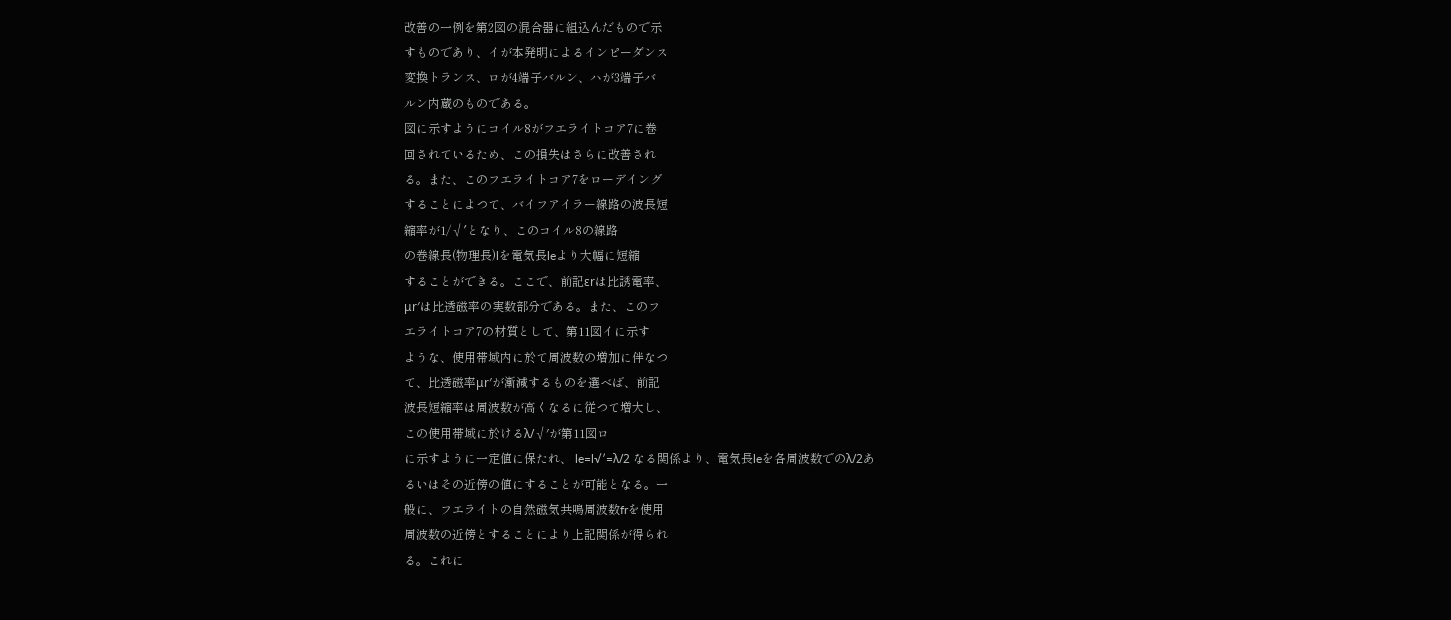改善の一例を第2図の混合器に組込んだもので示
すものであり、イが本発明によるインピーダンス
変換トランス、ロが4端子バルン、ハが3端子バ
ルン内蔵のものである。
図に示すようにコイル8がフエライトコア7に巻
回されているため、この損失はさらに改善され
る。また、このフエライトコア7をローデイング
することによつて、バイフアイラー線路の波長短
縮率が1/√′となり、このコイル8の線路
の巻線長(物理長)lを電気長leより大幅に短縮
することができる。ここで、前記εrは比誘電率、
μr′は比透磁率の実数部分である。また、このフ
エライトコア7の材質として、第11図イに示す
ような、使用帯域内に於て周波数の増加に伴なつ
て、比透磁率μr′が漸減するものを選べば、前記
波長短縮率は周波数が高くなるに従つて増大し、
この使用帯域に於けるλ/√′が第11図ロ
に示すように一定値に保たれ、 le=l√′=λ/2 なる関係より、電気長leを各周波数でのλ/2あ
るいはその近傍の値にすることが可能となる。一
般に、フエライトの自然磁気共鳴周波数frを使用
周波数の近傍とすることにより上記関係が得られ
る。これに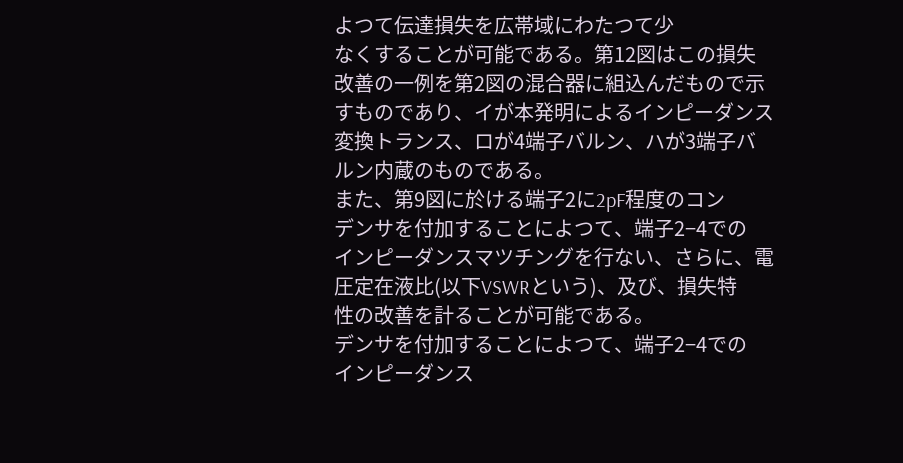よつて伝達損失を広帯域にわたつて少
なくすることが可能である。第12図はこの損失
改善の一例を第2図の混合器に組込んだもので示
すものであり、イが本発明によるインピーダンス
変換トランス、ロが4端子バルン、ハが3端子バ
ルン内蔵のものである。
また、第9図に於ける端子2に2pF程度のコン
デンサを付加することによつて、端子2−4での
インピーダンスマツチングを行ない、さらに、電
圧定在液比(以下VSWRという)、及び、損失特
性の改善を計ることが可能である。
デンサを付加することによつて、端子2−4での
インピーダンス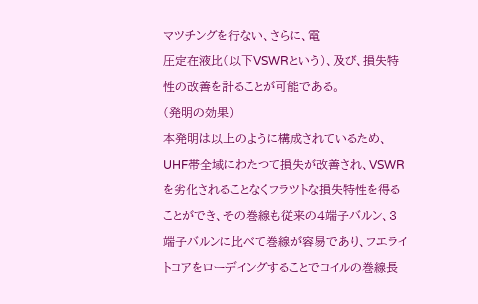マツチングを行ない、さらに、電
圧定在液比(以下VSWRという)、及び、損失特
性の改善を計ることが可能である。
(発明の効果)
本発明は以上のように構成されているため、
UHF帯全域にわたつて損失が改善され、VSWR
を劣化されることなくフラツトな損失特性を得る
ことができ、その巻線も従来の4端子バルン、3
端子バルンに比べて巻線が容易であり、フエライ
トコアをローデイングすることでコイルの巻線長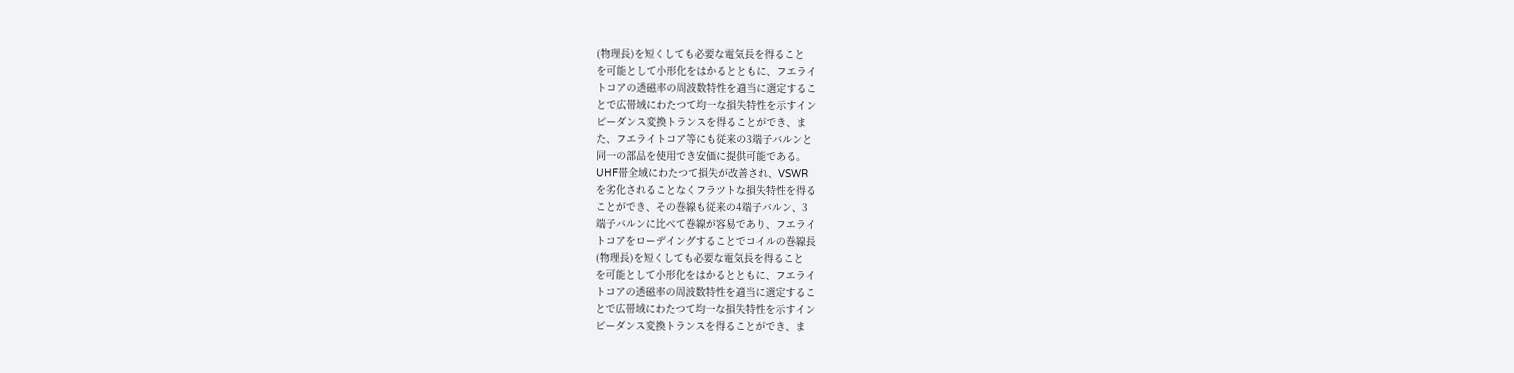(物理長)を短くしても必要な電気長を得ること
を可能として小形化をはかるとともに、フエライ
トコアの透磁率の周波数特性を適当に選定するこ
とで広帯域にわたつて均一な損失特性を示すイン
ピーダンス変換トランスを得ることができ、ま
た、フエライトコア等にも従来の3端子バルンと
同一の部品を使用でき安価に提供可能である。
UHF帯全域にわたつて損失が改善され、VSWR
を劣化されることなくフラツトな損失特性を得る
ことができ、その巻線も従来の4端子バルン、3
端子バルンに比べて巻線が容易であり、フエライ
トコアをローデイングすることでコイルの巻線長
(物理長)を短くしても必要な電気長を得ること
を可能として小形化をはかるとともに、フエライ
トコアの透磁率の周波数特性を適当に選定するこ
とで広帯域にわたつて均一な損失特性を示すイン
ピーダンス変換トランスを得ることができ、ま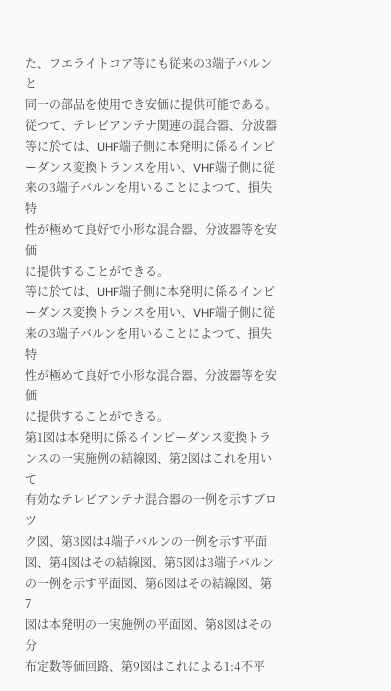た、フエライトコア等にも従来の3端子バルンと
同一の部品を使用でき安価に提供可能である。
従つて、テレビアンテナ関連の混合器、分波器
等に於ては、UHF端子側に本発明に係るインピ
ーダンス変換トランスを用い、VHF端子側に従
来の3端子バルンを用いることによつて、損失特
性が極めて良好で小形な混合器、分波器等を安価
に提供することができる。
等に於ては、UHF端子側に本発明に係るインピ
ーダンス変換トランスを用い、VHF端子側に従
来の3端子バルンを用いることによつて、損失特
性が極めて良好で小形な混合器、分波器等を安価
に提供することができる。
第1図は本発明に係るインピーダンス変換トラ
ンスの一実施例の結線図、第2図はこれを用いて
有効なテレビアンテナ混合器の一例を示すブロツ
ク図、第3図は4端子バルンの一例を示す平面
図、第4図はその結線図、第5図は3端子バルン
の一例を示す平面図、第6図はその結線図、第7
図は本発明の一実施例の平面図、第8図はその分
布定数等価回路、第9図はこれによる1:4不平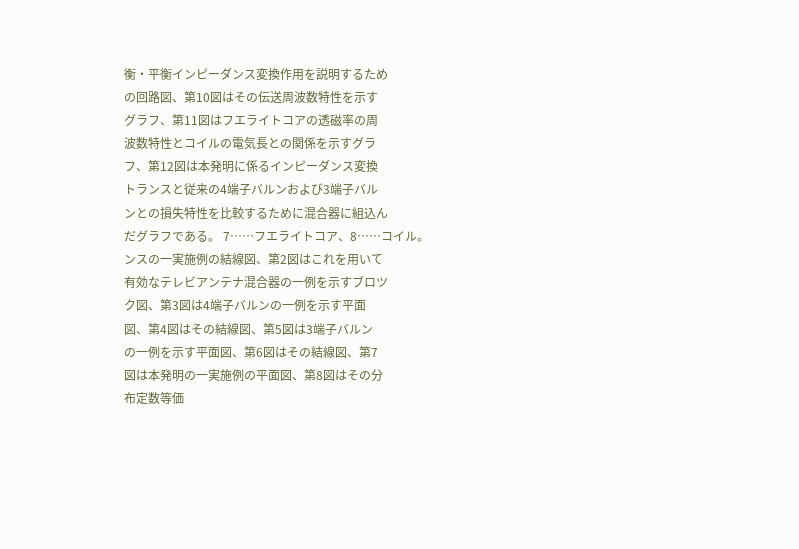衡・平衡インピーダンス変換作用を説明するため
の回路図、第10図はその伝送周波数特性を示す
グラフ、第11図はフエライトコアの透磁率の周
波数特性とコイルの電気長との関係を示すグラ
フ、第12図は本発明に係るインピーダンス変換
トランスと従来の4端子バルンおよび3端子バル
ンとの損失特性を比較するために混合器に組込ん
だグラフである。 7……フエライトコア、8……コイル。
ンスの一実施例の結線図、第2図はこれを用いて
有効なテレビアンテナ混合器の一例を示すブロツ
ク図、第3図は4端子バルンの一例を示す平面
図、第4図はその結線図、第5図は3端子バルン
の一例を示す平面図、第6図はその結線図、第7
図は本発明の一実施例の平面図、第8図はその分
布定数等価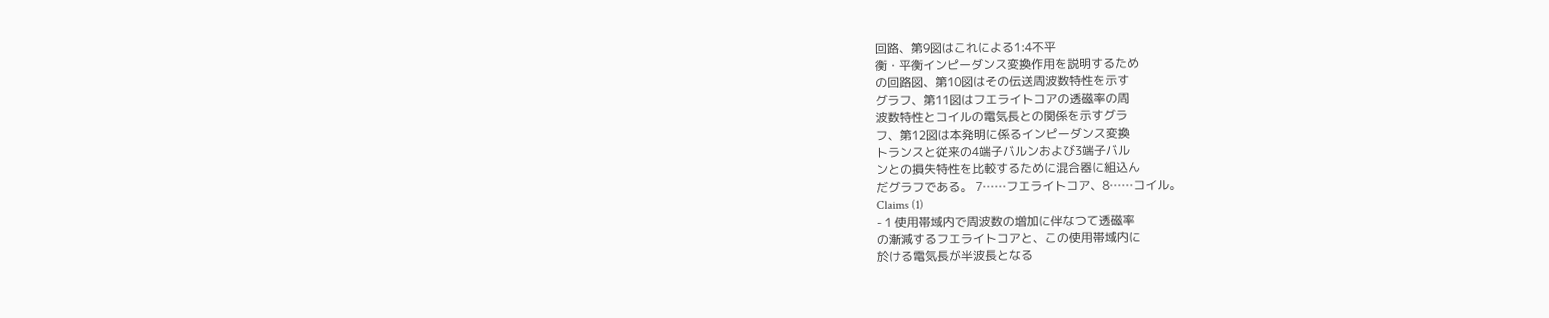回路、第9図はこれによる1:4不平
衡・平衡インピーダンス変換作用を説明するため
の回路図、第10図はその伝送周波数特性を示す
グラフ、第11図はフエライトコアの透磁率の周
波数特性とコイルの電気長との関係を示すグラ
フ、第12図は本発明に係るインピーダンス変換
トランスと従来の4端子バルンおよび3端子バル
ンとの損失特性を比較するために混合器に組込ん
だグラフである。 7……フエライトコア、8……コイル。
Claims (1)
- 1 使用帯域内で周波数の増加に伴なつて透磁率
の漸減するフエライトコアと、この使用帯域内に
於ける電気長が半波長となる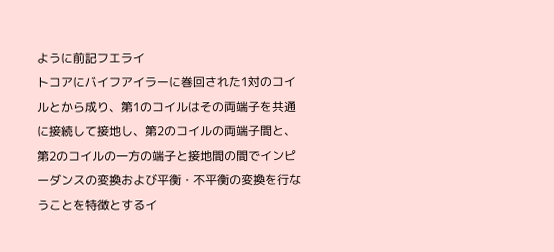ように前記フエライ
トコアにバイフアイラーに巻回された1対のコイ
ルとから成り、第1のコイルはその両端子を共通
に接続して接地し、第2のコイルの両端子間と、
第2のコイルの一方の端子と接地間の間でインピ
ーダンスの変換および平衡・不平衡の変換を行な
うことを特徴とするイ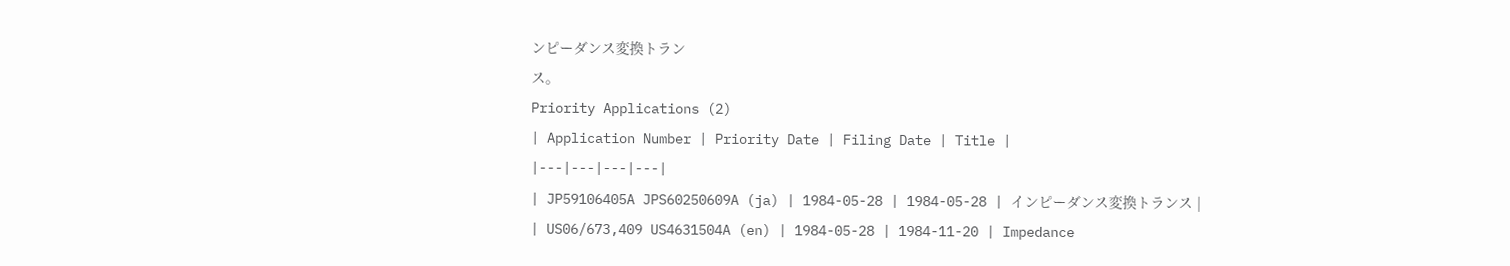ンピーダンス変換トラン
ス。
Priority Applications (2)
| Application Number | Priority Date | Filing Date | Title |
|---|---|---|---|
| JP59106405A JPS60250609A (ja) | 1984-05-28 | 1984-05-28 | インピーダンス変換トランス |
| US06/673,409 US4631504A (en) | 1984-05-28 | 1984-11-20 | Impedance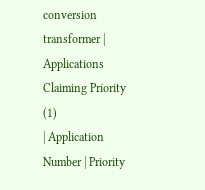conversion transformer |
Applications Claiming Priority (1)
| Application Number | Priority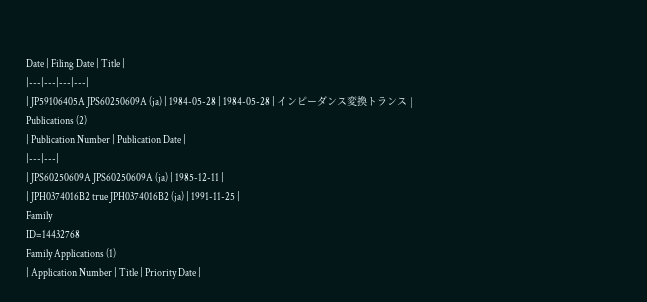Date | Filing Date | Title |
|---|---|---|---|
| JP59106405A JPS60250609A (ja) | 1984-05-28 | 1984-05-28 | インピーダンス変換トランス |
Publications (2)
| Publication Number | Publication Date |
|---|---|
| JPS60250609A JPS60250609A (ja) | 1985-12-11 |
| JPH0374016B2 true JPH0374016B2 (ja) | 1991-11-25 |
Family
ID=14432768
Family Applications (1)
| Application Number | Title | Priority Date |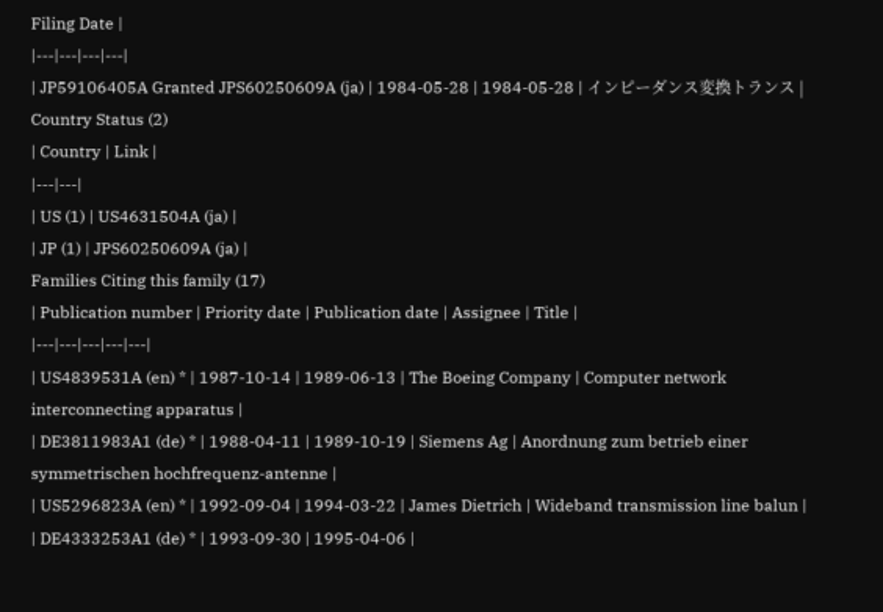Filing Date |
|---|---|---|---|
| JP59106405A Granted JPS60250609A (ja) | 1984-05-28 | 1984-05-28 | インピーダンス変換トランス |
Country Status (2)
| Country | Link |
|---|---|
| US (1) | US4631504A (ja) |
| JP (1) | JPS60250609A (ja) |
Families Citing this family (17)
| Publication number | Priority date | Publication date | Assignee | Title |
|---|---|---|---|---|
| US4839531A (en) * | 1987-10-14 | 1989-06-13 | The Boeing Company | Computer network interconnecting apparatus |
| DE3811983A1 (de) * | 1988-04-11 | 1989-10-19 | Siemens Ag | Anordnung zum betrieb einer symmetrischen hochfrequenz-antenne |
| US5296823A (en) * | 1992-09-04 | 1994-03-22 | James Dietrich | Wideband transmission line balun |
| DE4333253A1 (de) * | 1993-09-30 | 1995-04-06 |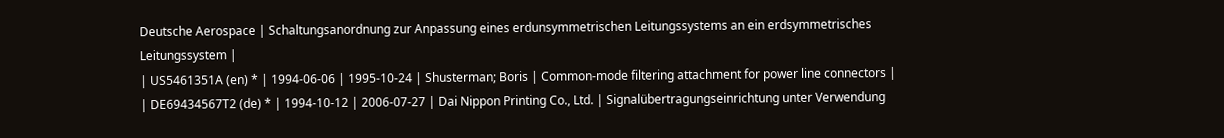Deutsche Aerospace | Schaltungsanordnung zur Anpassung eines erdunsymmetrischen Leitungssystems an ein erdsymmetrisches Leitungssystem |
| US5461351A (en) * | 1994-06-06 | 1995-10-24 | Shusterman; Boris | Common-mode filtering attachment for power line connectors |
| DE69434567T2 (de) * | 1994-10-12 | 2006-07-27 | Dai Nippon Printing Co., Ltd. | Signalübertragungseinrichtung unter Verwendung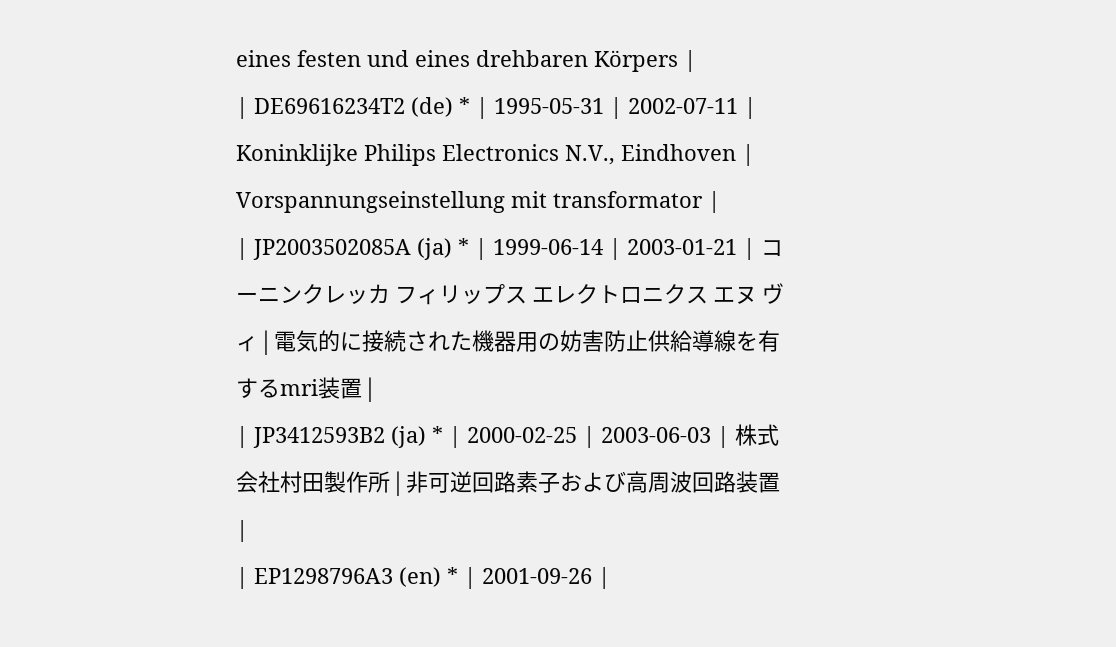eines festen und eines drehbaren Körpers |
| DE69616234T2 (de) * | 1995-05-31 | 2002-07-11 | Koninklijke Philips Electronics N.V., Eindhoven | Vorspannungseinstellung mit transformator |
| JP2003502085A (ja) * | 1999-06-14 | 2003-01-21 | コーニンクレッカ フィリップス エレクトロニクス エヌ ヴィ | 電気的に接続された機器用の妨害防止供給導線を有するmri装置 |
| JP3412593B2 (ja) * | 2000-02-25 | 2003-06-03 | 株式会社村田製作所 | 非可逆回路素子および高周波回路装置 |
| EP1298796A3 (en) * | 2001-09-26 |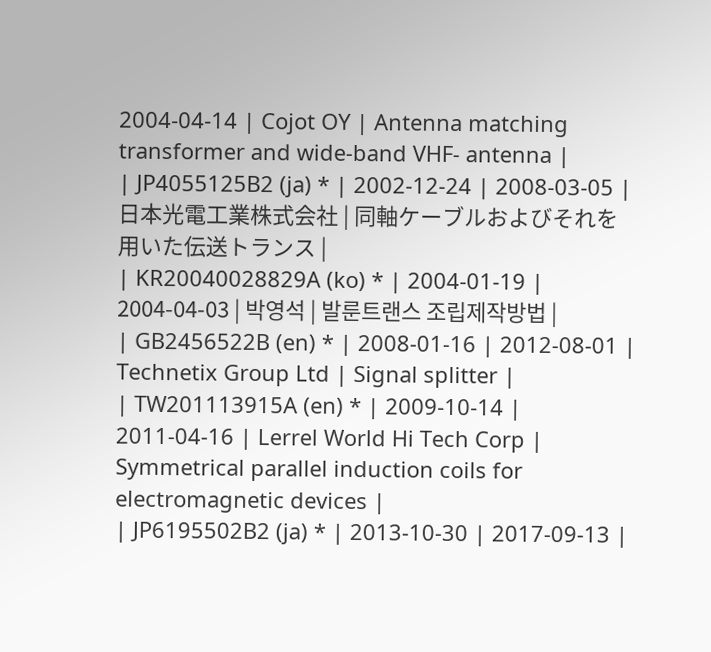2004-04-14 | Cojot OY | Antenna matching transformer and wide-band VHF- antenna |
| JP4055125B2 (ja) * | 2002-12-24 | 2008-03-05 | 日本光電工業株式会社 | 同軸ケーブルおよびそれを用いた伝送トランス |
| KR20040028829A (ko) * | 2004-01-19 | 2004-04-03 | 박영석 | 발룬트랜스 조립제작방법 |
| GB2456522B (en) * | 2008-01-16 | 2012-08-01 | Technetix Group Ltd | Signal splitter |
| TW201113915A (en) * | 2009-10-14 | 2011-04-16 | Lerrel World Hi Tech Corp | Symmetrical parallel induction coils for electromagnetic devices |
| JP6195502B2 (ja) * | 2013-10-30 | 2017-09-13 |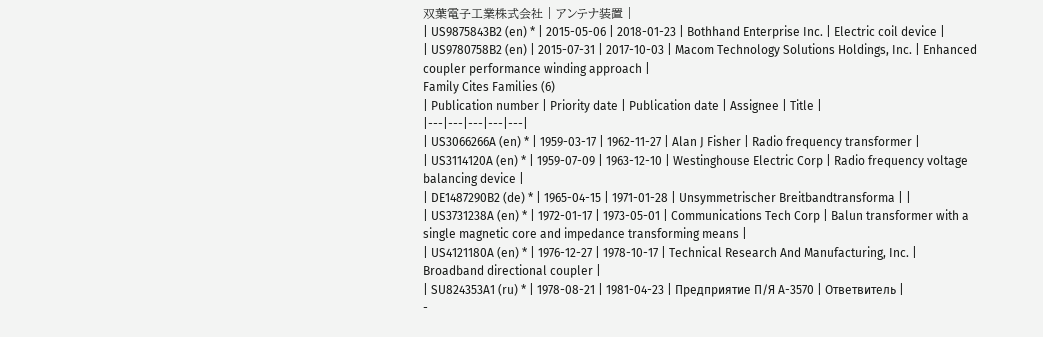双葉電子工業株式会社 | アンテナ装置 |
| US9875843B2 (en) * | 2015-05-06 | 2018-01-23 | Bothhand Enterprise Inc. | Electric coil device |
| US9780758B2 (en) | 2015-07-31 | 2017-10-03 | Macom Technology Solutions Holdings, Inc. | Enhanced coupler performance winding approach |
Family Cites Families (6)
| Publication number | Priority date | Publication date | Assignee | Title |
|---|---|---|---|---|
| US3066266A (en) * | 1959-03-17 | 1962-11-27 | Alan J Fisher | Radio frequency transformer |
| US3114120A (en) * | 1959-07-09 | 1963-12-10 | Westinghouse Electric Corp | Radio frequency voltage balancing device |
| DE1487290B2 (de) * | 1965-04-15 | 1971-01-28 | Unsymmetrischer Breitbandtransforma | |
| US3731238A (en) * | 1972-01-17 | 1973-05-01 | Communications Tech Corp | Balun transformer with a single magnetic core and impedance transforming means |
| US4121180A (en) * | 1976-12-27 | 1978-10-17 | Technical Research And Manufacturing, Inc. | Broadband directional coupler |
| SU824353A1 (ru) * | 1978-08-21 | 1981-04-23 | Предприятие П/Я А-3570 | Ответвитель |
-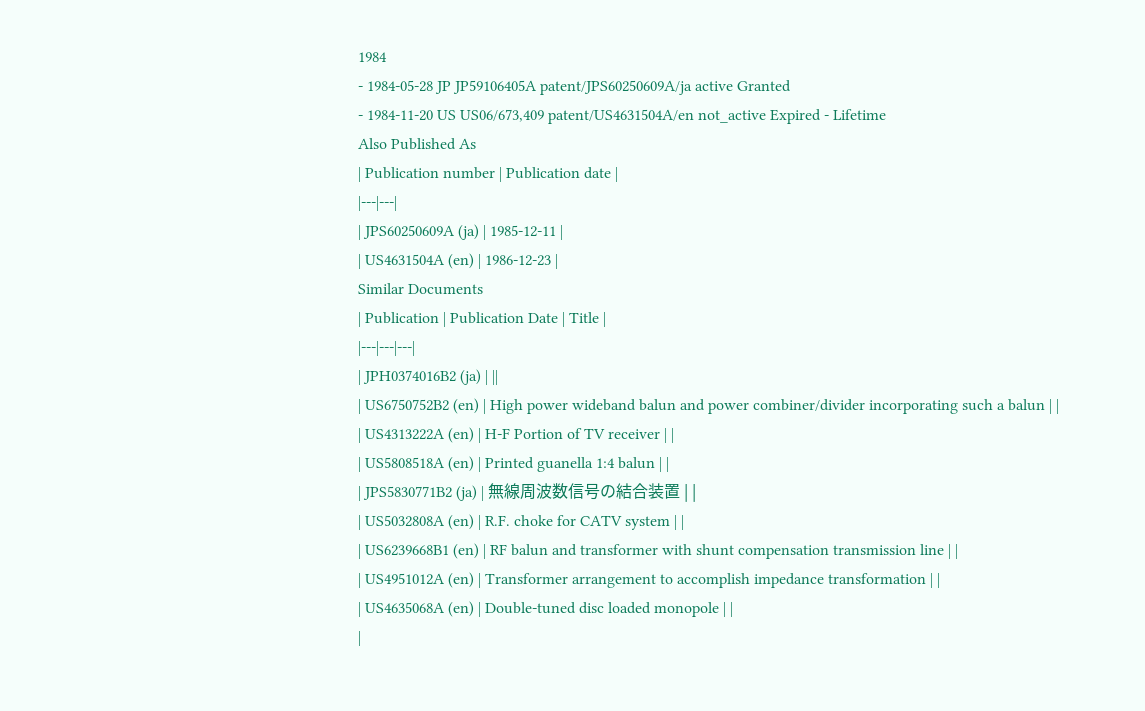1984
- 1984-05-28 JP JP59106405A patent/JPS60250609A/ja active Granted
- 1984-11-20 US US06/673,409 patent/US4631504A/en not_active Expired - Lifetime
Also Published As
| Publication number | Publication date |
|---|---|
| JPS60250609A (ja) | 1985-12-11 |
| US4631504A (en) | 1986-12-23 |
Similar Documents
| Publication | Publication Date | Title |
|---|---|---|
| JPH0374016B2 (ja) | ||
| US6750752B2 (en) | High power wideband balun and power combiner/divider incorporating such a balun | |
| US4313222A (en) | H-F Portion of TV receiver | |
| US5808518A (en) | Printed guanella 1:4 balun | |
| JPS5830771B2 (ja) | 無線周波数信号の結合装置 | |
| US5032808A (en) | R.F. choke for CATV system | |
| US6239668B1 (en) | RF balun and transformer with shunt compensation transmission line | |
| US4951012A (en) | Transformer arrangement to accomplish impedance transformation | |
| US4635068A (en) | Double-tuned disc loaded monopole | |
|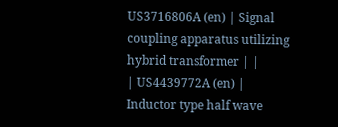US3716806A (en) | Signal coupling apparatus utilizing hybrid transformer | |
| US4439772A (en) | Inductor type half wave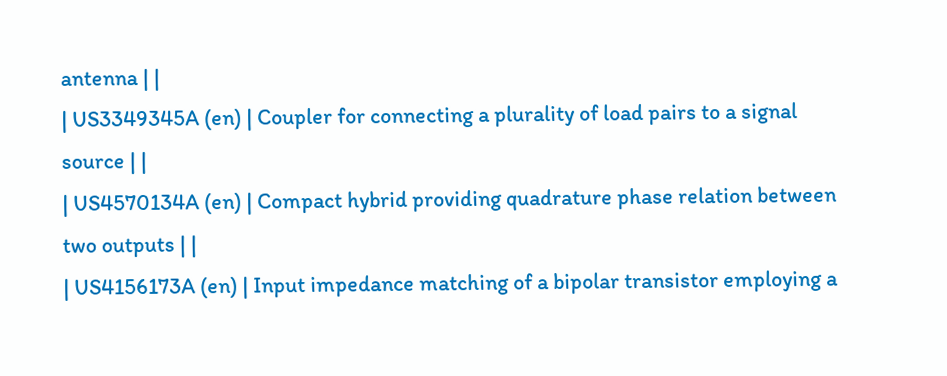antenna | |
| US3349345A (en) | Coupler for connecting a plurality of load pairs to a signal source | |
| US4570134A (en) | Compact hybrid providing quadrature phase relation between two outputs | |
| US4156173A (en) | Input impedance matching of a bipolar transistor employing a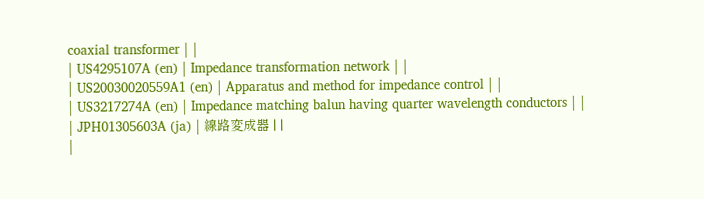coaxial transformer | |
| US4295107A (en) | Impedance transformation network | |
| US20030020559A1 (en) | Apparatus and method for impedance control | |
| US3217274A (en) | Impedance matching balun having quarter wavelength conductors | |
| JPH01305603A (ja) | 線路変成器 | |
|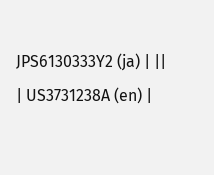JPS6130333Y2 (ja) | ||
| US3731238A (en) |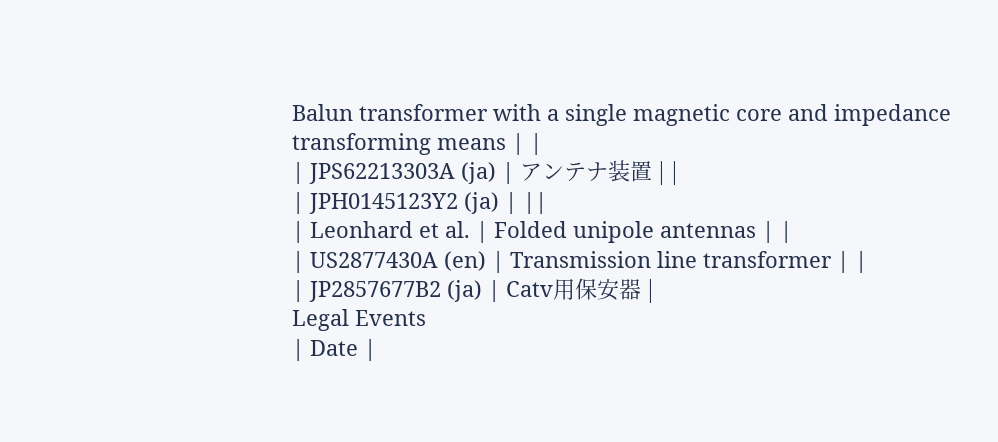Balun transformer with a single magnetic core and impedance transforming means | |
| JPS62213303A (ja) | アンテナ装置 | |
| JPH0145123Y2 (ja) | ||
| Leonhard et al. | Folded unipole antennas | |
| US2877430A (en) | Transmission line transformer | |
| JP2857677B2 (ja) | Catv用保安器 |
Legal Events
| Date |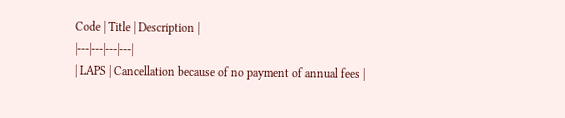Code | Title | Description |
|---|---|---|---|
| LAPS | Cancellation because of no payment of annual fees |